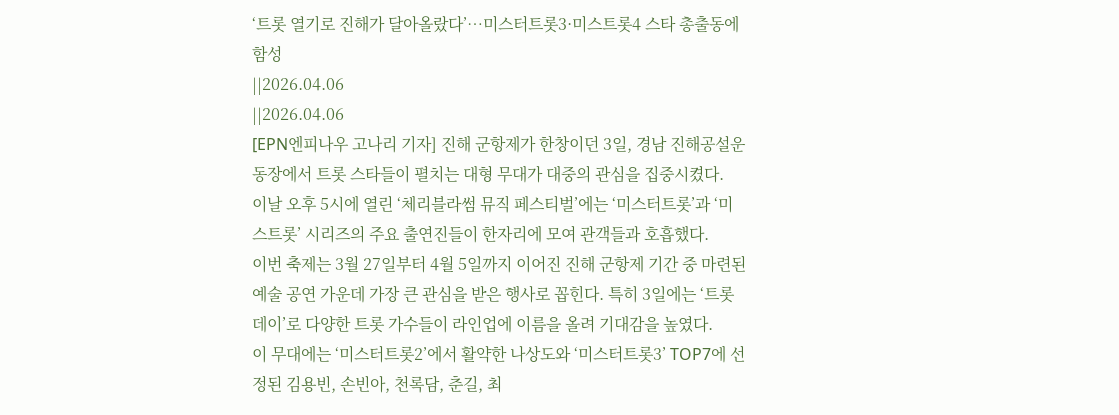‘트롯 열기로 진해가 달아올랐다’…미스터트롯3·미스트롯4 스타 총출동에 함성
||2026.04.06
||2026.04.06
[EPN엔피나우 고나리 기자] 진해 군항제가 한창이던 3일, 경남 진해공설운동장에서 트롯 스타들이 펼치는 대형 무대가 대중의 관심을 집중시켰다.
이날 오후 5시에 열린 ‘체리블라썸 뮤직 페스티벌’에는 ‘미스터트롯’과 ‘미스트롯’ 시리즈의 주요 출연진들이 한자리에 모여 관객들과 호흡했다.
이번 축제는 3월 27일부터 4월 5일까지 이어진 진해 군항제 기간 중 마련된 예술 공연 가운데 가장 큰 관심을 받은 행사로 꼽힌다. 특히 3일에는 ‘트롯 데이’로 다양한 트롯 가수들이 라인업에 이름을 올려 기대감을 높였다.
이 무대에는 ‘미스터트롯2’에서 활약한 나상도와 ‘미스터트롯3’ TOP7에 선정된 김용빈, 손빈아, 천록담, 춘길, 최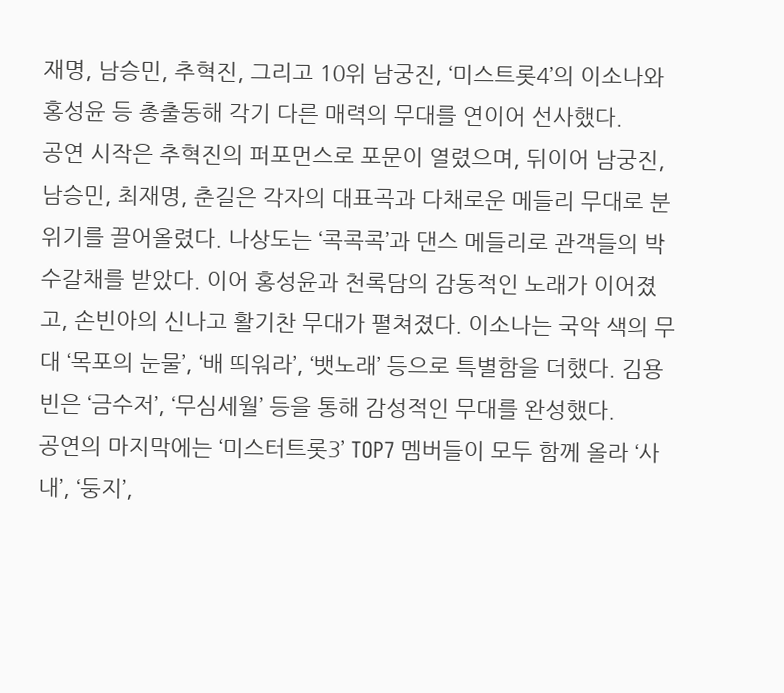재명, 남승민, 추혁진, 그리고 10위 남궁진, ‘미스트롯4’의 이소나와 홍성윤 등 총출동해 각기 다른 매력의 무대를 연이어 선사했다.
공연 시작은 추혁진의 퍼포먼스로 포문이 열렸으며, 뒤이어 남궁진, 남승민, 최재명, 춘길은 각자의 대표곡과 다채로운 메들리 무대로 분위기를 끌어올렸다. 나상도는 ‘콕콕콕’과 댄스 메들리로 관객들의 박수갈채를 받았다. 이어 홍성윤과 천록담의 감동적인 노래가 이어졌고, 손빈아의 신나고 활기찬 무대가 펼쳐졌다. 이소나는 국악 색의 무대 ‘목포의 눈물’, ‘배 띄워라’, ‘뱃노래’ 등으로 특별함을 더했다. 김용빈은 ‘금수저’, ‘무심세월’ 등을 통해 감성적인 무대를 완성했다.
공연의 마지막에는 ‘미스터트롯3’ TOP7 멤버들이 모두 함께 올라 ‘사내’, ‘둥지’,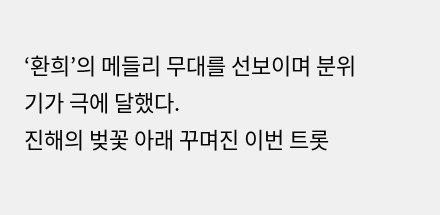‘환희’의 메들리 무대를 선보이며 분위기가 극에 달했다.
진해의 벚꽃 아래 꾸며진 이번 트롯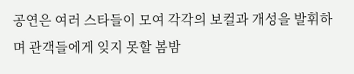공연은 여러 스타들이 모여 각각의 보컬과 개성을 발휘하며 관객들에게 잊지 못할 봄밤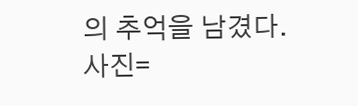의 추억을 남겼다.
사진=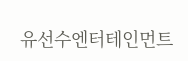유선수엔터테인먼트